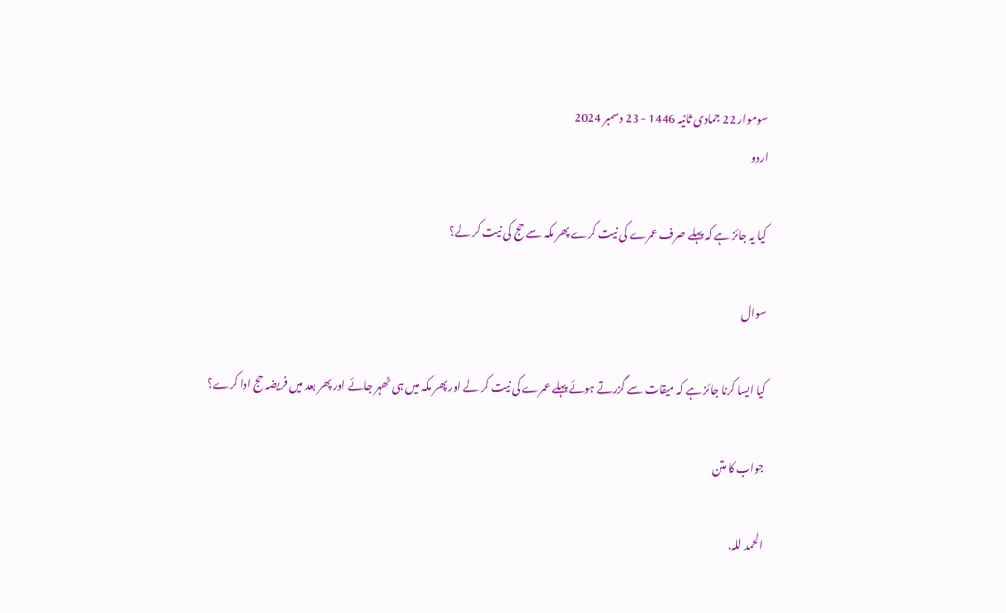سوموار 22 جمادی ثانیہ 1446 - 23 دسمبر 2024
اردو

کیا یہ جائز ہے کہ پہلے صرف عمرے کی نیت کرے پھر مکہ سے حج کی نیت کر لے؟

سوال

کیا ایسا کرنا جائز ہے کہ میقات سے گزرتے ہوئے پہلے عمرے کی نیت کر لے اور پھر مکہ میں ہی ٹھہر جائے اور پھر بعد میں فریضہ حج ادا کرے؟

جواب کا متن

الحمد للہ.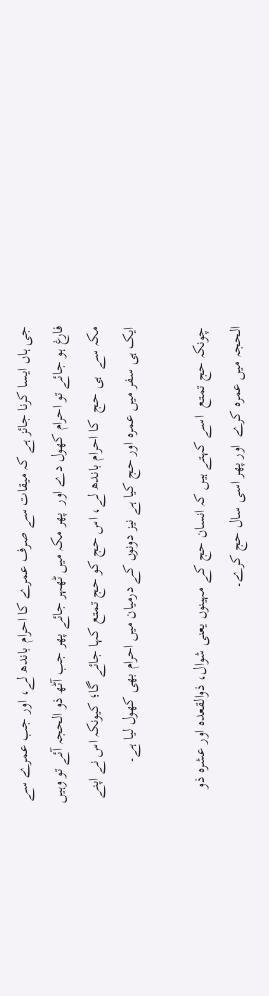جی ہاں ایسا کرنا جائز ہے کہ میقات سے صرف عمرے کا احرام باندھ لے، اور جب عمرے سے فارغ ہو جائے تو احرام کھول دے اور  پھر مکہ میں ٹھہر جائے پھر جب آٹھ ذو الحجہ آئے تو وہیں مکہ سے  ہی حج  کا احرام باندھ لے، اس حج کو حج تمتع کہا جائے گا؛ کیونکہ اس نے اپنے ایک ہی سفر میں عمرہ اور حج کیا ہے نیز دونوں کے درمیان میں احرام بھی کھول لیا ہے۔

چونکہ حج تمتع  اسے کہتے ہیں کہ انسان حج کے مہینوں یعنی شوال، ذوالقعدہ اور عشرہ ذو الحجہ میں عمرہ کرے  اور پھر اسی سال حج کرے۔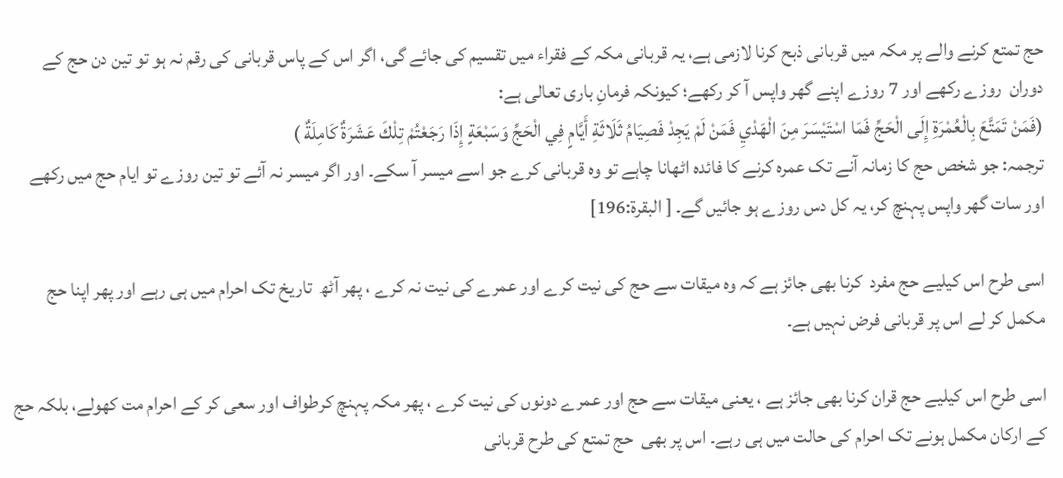حج تمتع کرنے والے پر مکہ میں قربانی ذبح کرنا لازمی ہے، یہ قربانی مکہ کے فقراء میں تقسیم کی جائے گی، اگر اس کے پاس قربانی کی رقم نہ ہو تو تین دن حج کے دوران  روزے رکھے اور 7 روزے اپنے گھر واپس آ کر رکھے؛ کیونکہ فرمانِ باری تعالی ہے:
(فَمَنْ تَمَتَّعَ بِالْعُمْرَةِ إِلَى الْحَجِّ فَمَا اسْتَيْسَرَ مِنَ الْهَدْيِ فَمَنْ لَمْ يَجِدْ فَصِيَامُ ثَلَاثَةِ أَيَّامٍ فِي الْحَجِّ وَسَبْعَةٍ إِذَا رَجَعْتُمْ تِلْكَ عَشَرَةٌ كَامِلَةٌ )
ترجمہ: جو شخص حج کا زمانہ آنے تک عمرہ کرنے کا فائدہ اٹھانا چاہے تو وہ قربانی کرے جو اسے میسر آ سکے۔ اور اگر میسر نہ آئے تو تین روزے تو ایام حج میں رکھے اور سات گھر واپس پہنچ کر، یہ کل دس روزے ہو جائیں گے۔ [ البقرة:196]

اسی طرح اس کیلیے حج مفرد  کرنا بھی جائز ہے کہ وہ میقات سے حج کی نیت کرے اور عمرے کی نیت نہ کرے ، پھر آٹھ  تاریخ تک احرام میں ہی رہے اور پھر اپنا حج مکمل کر لے اس پر قربانی فرض نہیں ہے۔

اسی طرح اس کیلیے حج قران کرنا بھی جائز ہے ، یعنی میقات سے حج اور عمرے دونوں کی نیت کرے ، پھر مکہ پہنچ کرطواف اور سعی کر کے احرام مت کھولے، بلکہ حج کے ارکان مکمل ہونے تک احرام کی حالت میں ہی رہے۔ اس پر بھی  حج تمتع کی طرح قربانی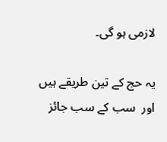لازمی ہو گی۔

یہ حج کے تین طریقے ہیں اور  سب کے سب جائز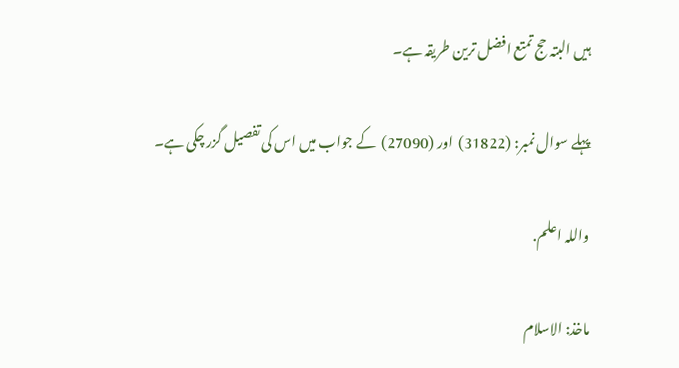ہیں البتہ حج تمتع افضل ترین طریقہ ہے۔

پہلے سوال نمبر: (31822)  اور (27090)  کے جواب میں اس کی تفصیل گزر چکی ہے۔

واللہ اعلم.

ماخذ: الاسلام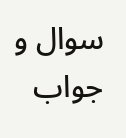سوال و جواب